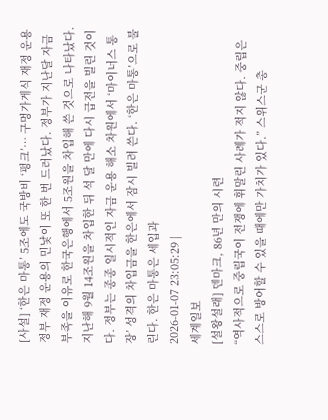[사설] ‘한은 마통’ 5조에도 국방비 ‘펑크’… 구멍가게식 재정 운용
정부 재정 운용의 민낯이 또 한 번 드러났다. 정부가 지난달 자금 부족을 이유로 한국은행에서 5조원을 차입해 쓴 것으로 나타났다. 지난해 9월 14조원을 차입한 뒤 석 달 만에 다시 급전을 빌린 것이다. 정부는 종종 일시적인 자금 운용 해소 차원에서 ‘마이너스 통장’ 성격의 차입금을 한은에서 잠시 빌려 쓴다. ‘한은 마통’으로 불린다. 한은 마통은 세입과
2026-01-07 23:05:29 |
세계일보
[설왕설래] 덴마크, 86년 만의 시련
“역사적으로 중립국이 전쟁에 휘말린 사례가 적지 않다. 중립은 스스로 방어할 수 있을 때에만 가치가 있다.” 스위스군 총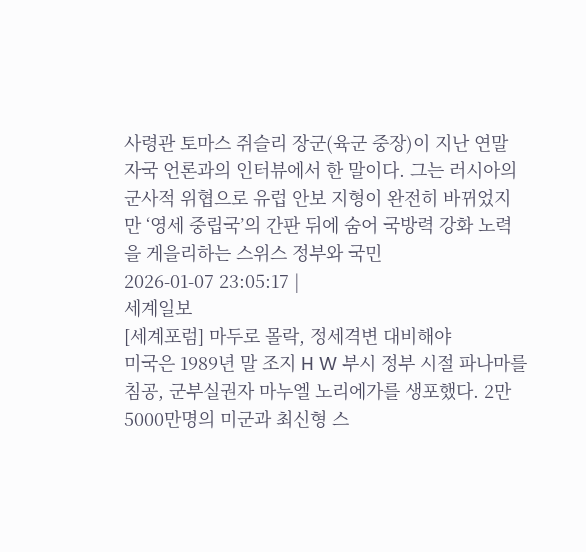사령관 토마스 쥐슬리 장군(육군 중장)이 지난 연말 자국 언론과의 인터뷰에서 한 말이다. 그는 러시아의 군사적 위협으로 유럽 안보 지형이 완전히 바뀌었지만 ‘영세 중립국’의 간판 뒤에 숨어 국방력 강화 노력을 게을리하는 스위스 정부와 국민
2026-01-07 23:05:17 |
세계일보
[세계포럼] 마두로 몰락, 정세격변 대비해야
미국은 1989년 말 조지 H W 부시 정부 시절 파나마를 침공, 군부실권자 마누엘 노리에가를 생포했다. 2만5000만명의 미군과 최신형 스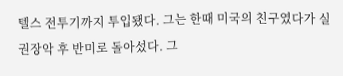텔스 전투기까지 투입됐다. 그는 한때 미국의 친구였다가 실권장악 후 반미로 돌아섰다. 그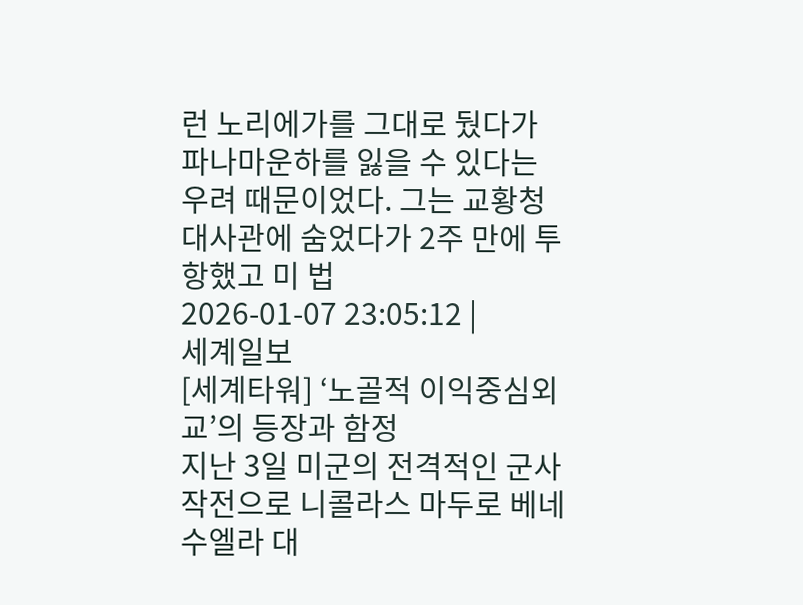런 노리에가를 그대로 뒀다가 파나마운하를 잃을 수 있다는 우려 때문이었다. 그는 교황청 대사관에 숨었다가 2주 만에 투항했고 미 법
2026-01-07 23:05:12 |
세계일보
[세계타워] ‘노골적 이익중심외교’의 등장과 함정
지난 3일 미군의 전격적인 군사작전으로 니콜라스 마두로 베네수엘라 대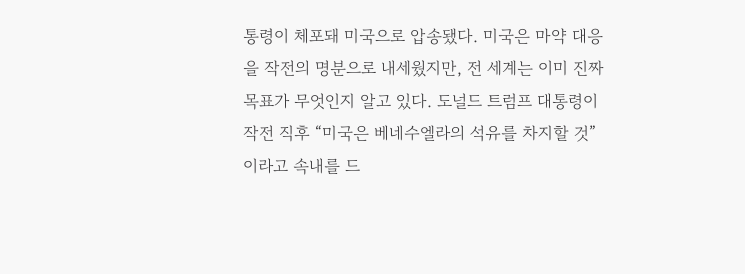통령이 체포돼 미국으로 압송됐다. 미국은 마약 대응을 작전의 명분으로 내세웠지만, 전 세계는 이미 진짜 목표가 무엇인지 알고 있다. 도널드 트럼프 대통령이 작전 직후 “미국은 베네수엘라의 석유를 차지할 것”이라고 속내를 드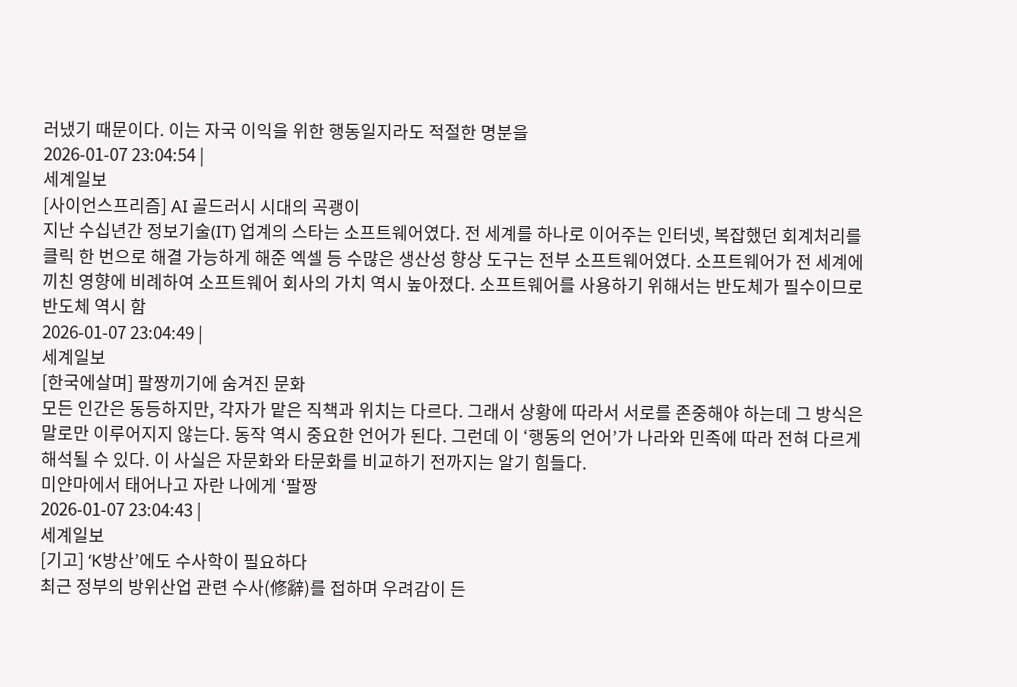러냈기 때문이다. 이는 자국 이익을 위한 행동일지라도 적절한 명분을
2026-01-07 23:04:54 |
세계일보
[사이언스프리즘] AI 골드러시 시대의 곡괭이
지난 수십년간 정보기술(IT) 업계의 스타는 소프트웨어였다. 전 세계를 하나로 이어주는 인터넷, 복잡했던 회계처리를 클릭 한 번으로 해결 가능하게 해준 엑셀 등 수많은 생산성 향상 도구는 전부 소프트웨어였다. 소프트웨어가 전 세계에 끼친 영향에 비례하여 소프트웨어 회사의 가치 역시 높아졌다. 소프트웨어를 사용하기 위해서는 반도체가 필수이므로 반도체 역시 함
2026-01-07 23:04:49 |
세계일보
[한국에살며] 팔짱끼기에 숨겨진 문화
모든 인간은 동등하지만, 각자가 맡은 직책과 위치는 다르다. 그래서 상황에 따라서 서로를 존중해야 하는데 그 방식은 말로만 이루어지지 않는다. 동작 역시 중요한 언어가 된다. 그런데 이 ‘행동의 언어’가 나라와 민족에 따라 전혀 다르게 해석될 수 있다. 이 사실은 자문화와 타문화를 비교하기 전까지는 알기 힘들다.
미얀마에서 태어나고 자란 나에게 ‘팔짱
2026-01-07 23:04:43 |
세계일보
[기고] ‘K방산’에도 수사학이 필요하다
최근 정부의 방위산업 관련 수사(修辭)를 접하며 우려감이 든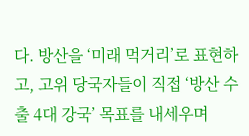다. 방산을 ‘미래 먹거리’로 표현하고, 고위 당국자들이 직접 ‘방산 수출 4대 강국’ 목표를 내세우며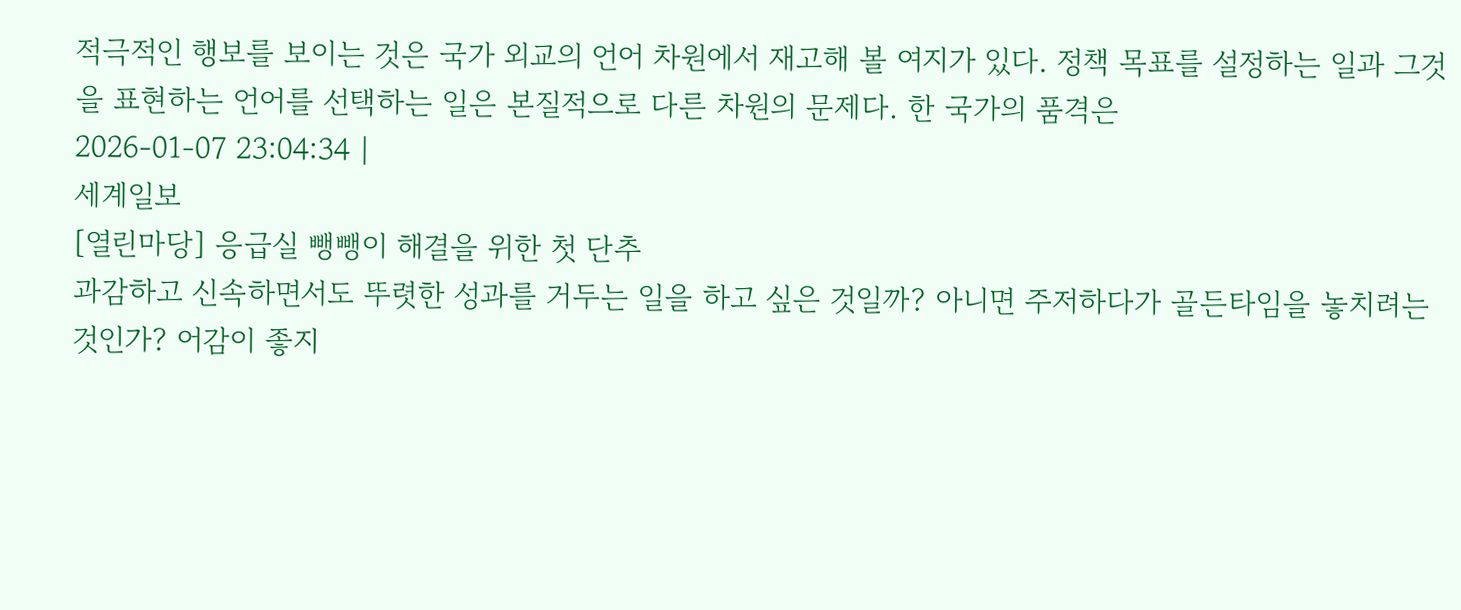적극적인 행보를 보이는 것은 국가 외교의 언어 차원에서 재고해 볼 여지가 있다. 정책 목표를 설정하는 일과 그것을 표현하는 언어를 선택하는 일은 본질적으로 다른 차원의 문제다. 한 국가의 품격은
2026-01-07 23:04:34 |
세계일보
[열린마당] 응급실 뺑뺑이 해결을 위한 첫 단추
과감하고 신속하면서도 뚜렷한 성과를 거두는 일을 하고 싶은 것일까? 아니면 주저하다가 골든타임을 놓치려는 것인가? 어감이 좋지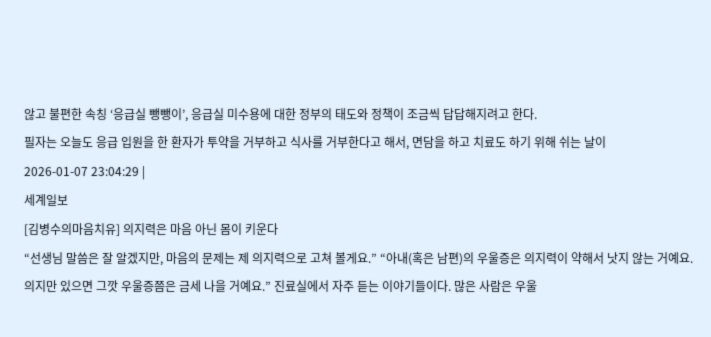않고 불편한 속칭 ‘응급실 뺑뺑이’, 응급실 미수용에 대한 정부의 태도와 정책이 조금씩 답답해지려고 한다.
필자는 오늘도 응급 입원을 한 환자가 투약을 거부하고 식사를 거부한다고 해서, 면담을 하고 치료도 하기 위해 쉬는 날이
2026-01-07 23:04:29 |
세계일보
[김병수의마음치유] 의지력은 마음 아닌 몸이 키운다
“선생님 말씀은 잘 알겠지만, 마음의 문제는 제 의지력으로 고쳐 볼게요.” “아내(혹은 남편)의 우울증은 의지력이 약해서 낫지 않는 거예요. 의지만 있으면 그깟 우울증쯤은 금세 나을 거예요.” 진료실에서 자주 듣는 이야기들이다. 많은 사람은 우울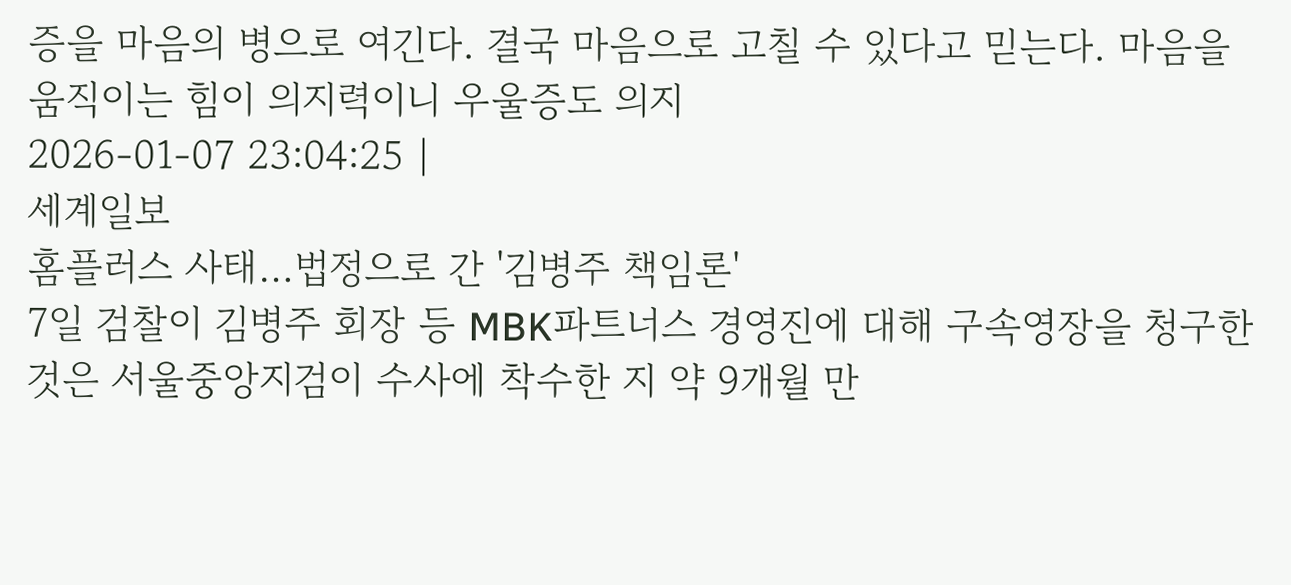증을 마음의 병으로 여긴다. 결국 마음으로 고칠 수 있다고 믿는다. 마음을 움직이는 힘이 의지력이니 우울증도 의지
2026-01-07 23:04:25 |
세계일보
홈플러스 사태…법정으로 간 '김병주 책임론'
7일 검찰이 김병주 회장 등 MBK파트너스 경영진에 대해 구속영장을 청구한 것은 서울중앙지검이 수사에 착수한 지 약 9개월 만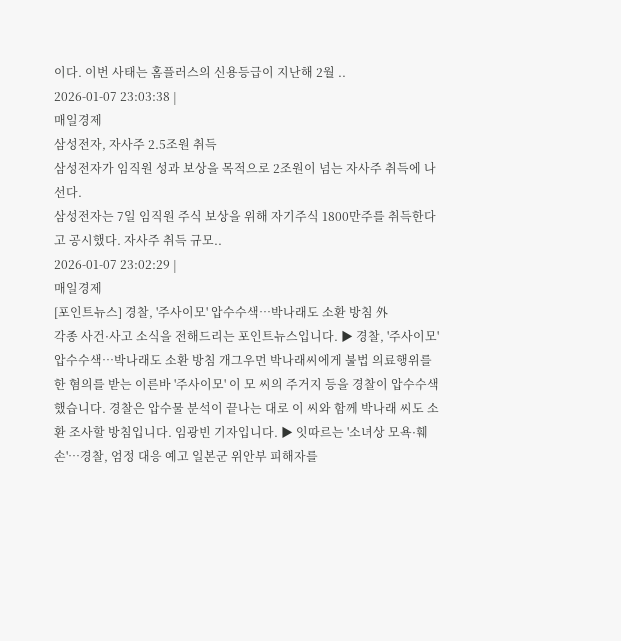이다. 이번 사태는 홈플러스의 신용등급이 지난해 2월 ..
2026-01-07 23:03:38 |
매일경제
삼성전자, 자사주 2.5조원 취득
삼성전자가 임직원 성과 보상을 목적으로 2조원이 넘는 자사주 취득에 나선다.
삼성전자는 7일 임직원 주식 보상을 위해 자기주식 1800만주를 취득한다고 공시했다. 자사주 취득 규모..
2026-01-07 23:02:29 |
매일경제
[포인트뉴스] 경찰, '주사이모' 압수수색…박나래도 소환 방침 外
각종 사건·사고 소식을 전해드리는 포인트뉴스입니다. ▶ 경찰, '주사이모' 압수수색…박나래도 소환 방침 개그우먼 박나래씨에게 불법 의료행위를 한 혐의를 받는 이른바 '주사이모' 이 모 씨의 주거지 등을 경찰이 압수수색했습니다. 경찰은 압수물 분석이 끝나는 대로 이 씨와 함께 박나래 씨도 소환 조사할 방침입니다. 임광빈 기자입니다. ▶ 잇따르는 '소녀상 모욕·훼손'…경찰, 엄정 대응 예고 일본군 위안부 피해자를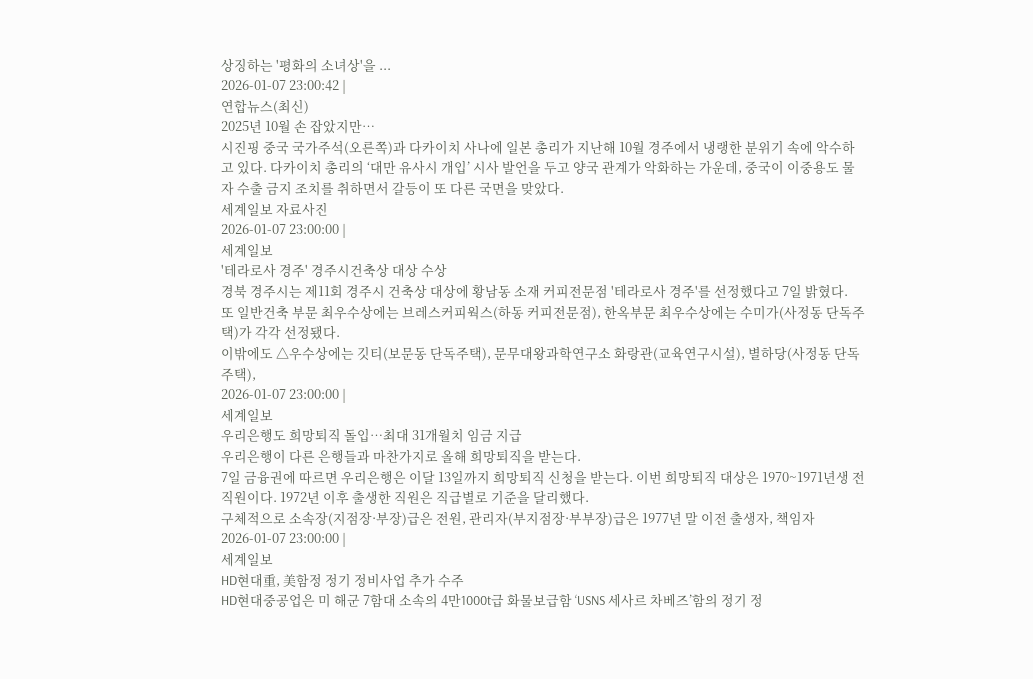상징하는 '평화의 소녀상'을 ...
2026-01-07 23:00:42 |
연합뉴스(최신)
2025년 10월 손 잡았지만…
시진핑 중국 국가주석(오른쪽)과 다카이치 사나에 일본 총리가 지난해 10월 경주에서 냉랭한 분위기 속에 악수하고 있다. 다카이치 총리의 ‘대만 유사시 개입’ 시사 발언을 두고 양국 관계가 악화하는 가운데, 중국이 이중용도 물자 수출 금지 조치를 취하면서 갈등이 또 다른 국면을 맞았다.
세계일보 자료사진
2026-01-07 23:00:00 |
세계일보
'테라로사 경주' 경주시건축상 대상 수상
경북 경주시는 제11회 경주시 건축상 대상에 황남동 소재 커피전문점 '테라로사 경주'를 선정했다고 7일 밝혔다.
또 일반건축 부문 최우수상에는 브레스커피웍스(하동 커피전문점), 한옥부문 최우수상에는 수미가(사정동 단독주택)가 각각 선정됐다.
이밖에도 △우수상에는 깃티(보문동 단독주택), 문무대왕과학연구소 화랑관(교육연구시설), 별하당(사정동 단독주택),
2026-01-07 23:00:00 |
세계일보
우리은행도 희망퇴직 돌입…최대 31개월치 임금 지급
우리은행이 다른 은행들과 마찬가지로 올해 희망퇴직을 받는다.
7일 금융권에 따르면 우리은행은 이달 13일까지 희망퇴직 신청을 받는다. 이번 희망퇴직 대상은 1970~1971년생 전 직원이다. 1972년 이후 출생한 직원은 직급별로 기준을 달리했다.
구체적으로 소속장(지점장·부장)급은 전원, 관리자(부지점장·부부장)급은 1977년 말 이전 출생자, 책임자
2026-01-07 23:00:00 |
세계일보
HD현대重, 美함정 정기 정비사업 추가 수주
HD현대중공업은 미 해군 7함대 소속의 4만1000t급 화물보급함 ‘USNS 세사르 차베즈’함의 정기 정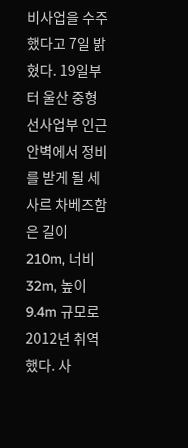비사업을 수주했다고 7일 밝혔다. 19일부터 울산 중형선사업부 인근 안벽에서 정비를 받게 될 세사르 차베즈함은 길이 210m, 너비 32m, 높이 9.4m 규모로 2012년 취역했다. 사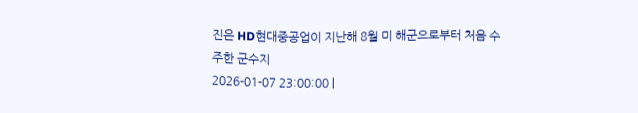진은 HD현대중공업이 지난해 8월 미 해군으로부터 처음 수주한 군수지
2026-01-07 23:00:00 |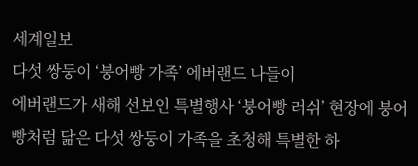세계일보
다섯 쌍둥이 ‘붕어빵 가족’ 에버랜드 나들이
에버랜드가 새해 선보인 특별행사 ‘붕어빵 러쉬’ 현장에 붕어빵처럼 닮은 다섯 쌍둥이 가족을 초청해 특별한 하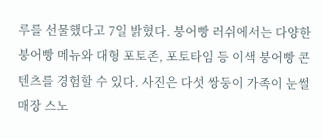루를 선물했다고 7일 밝혔다. 붕어빵 러쉬에서는 다양한 붕어빵 메뉴와 대형 포토존, 포토타임 등 이색 붕어빵 콘텐츠를 경험할 수 있다. 사진은 다섯 쌍둥이 가족이 눈썰매장 스노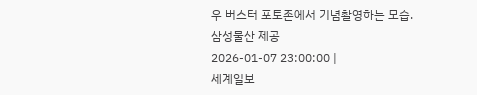우 버스터 포토존에서 기념촬영하는 모습.
삼성물산 제공
2026-01-07 23:00:00 |
세계일보